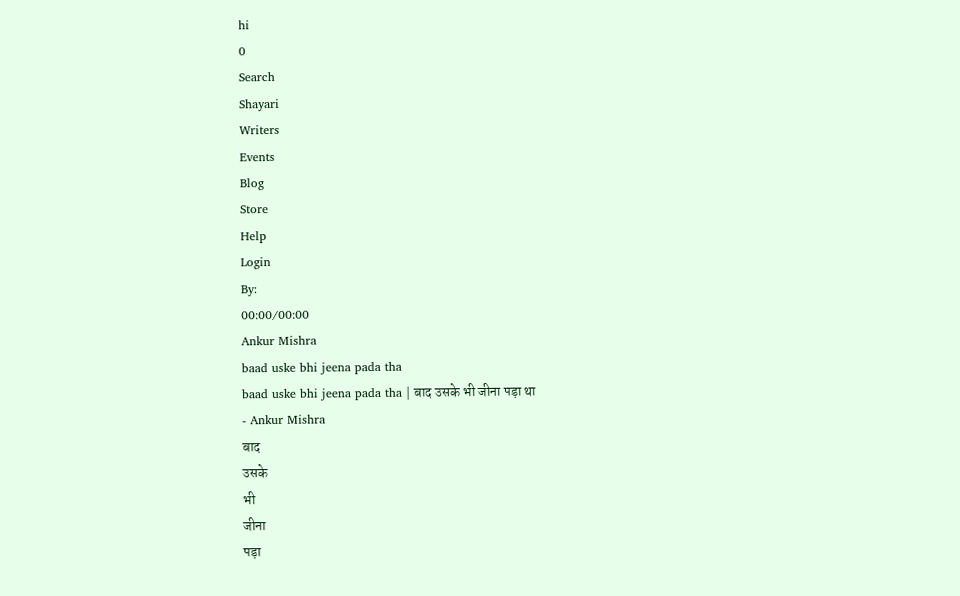hi
0
Search
Shayari
Writers
Events
Blog
Store
Help
Login
By:
00:00/00:00
Ankur Mishra
baad uske bhi jeena pada tha
baad uske bhi jeena pada tha | बाद उसके भी जीना पड़ा था
- Ankur Mishra
बाद
उसके
भी
जीना
पड़ा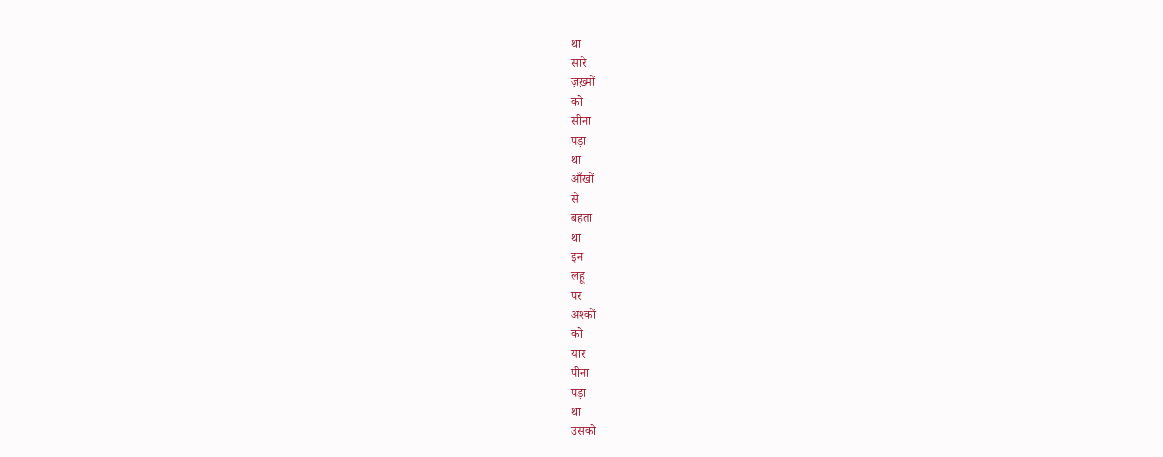था
सारे
ज़ख़्मों
को
सीना
पड़ा
था
आँखों
से
बहता
था
इन
लहू
पर
अश्कों
को
यार
पीना
पड़ा
था
उसको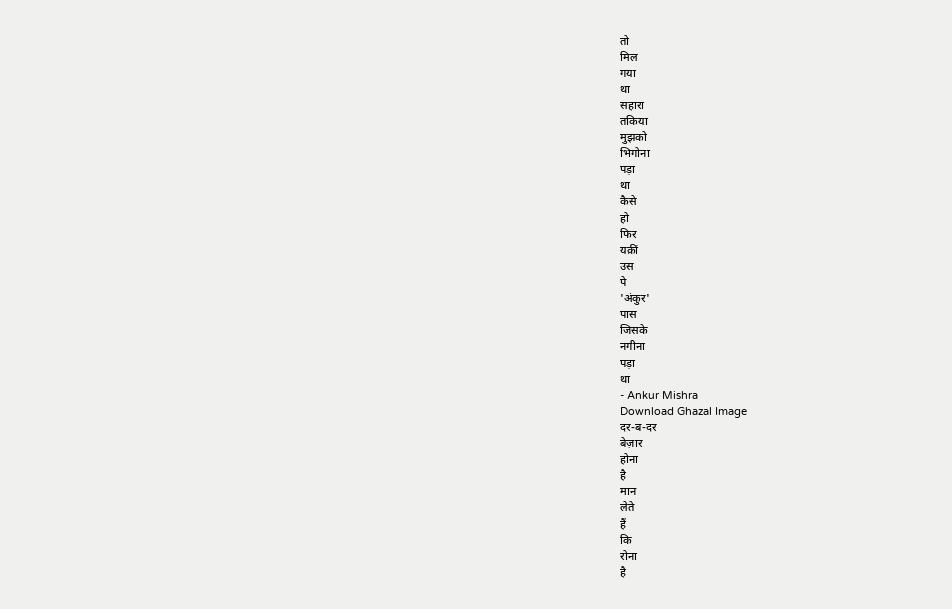तो
मिल
गया
था
सहारा
तकिया
मुझको
भिगोना
पड़ा
था
कैसे
हो
फिर
यक़ीं
उस
पे
'अंकुर'
पास
जिसके
नगीना
पड़ा
था
- Ankur Mishra
Download Ghazal Image
दर-ब-दर
बेज़ार
होना
है
मान
लेते
हैं
कि
रोना
है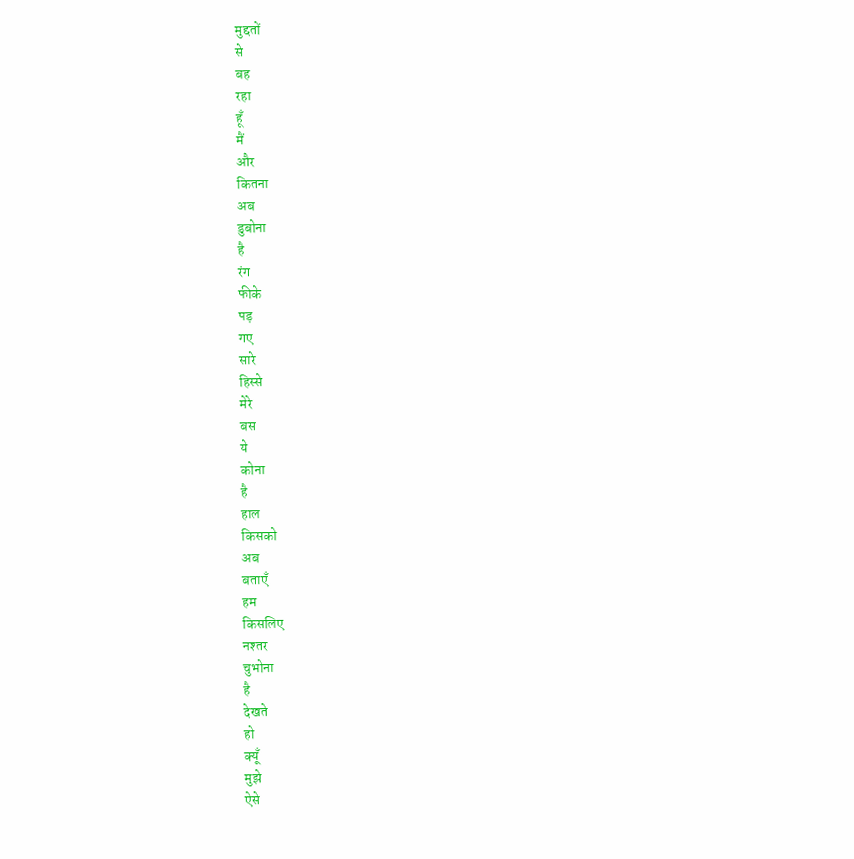मुद्दतों
से
बह
रहा
हूँ
मैं
और
कितना
अब
डुबोना
है
रंग
फीके
पड़
गए
सारे
हिस्से
मेरे
बस
ये
कोना
है
हाल
किसको
अब
बताएँ
हम
किसलिए
नश्तर
चुभोना
है
देखते
हो
क्यूँ
मुझे
ऐसे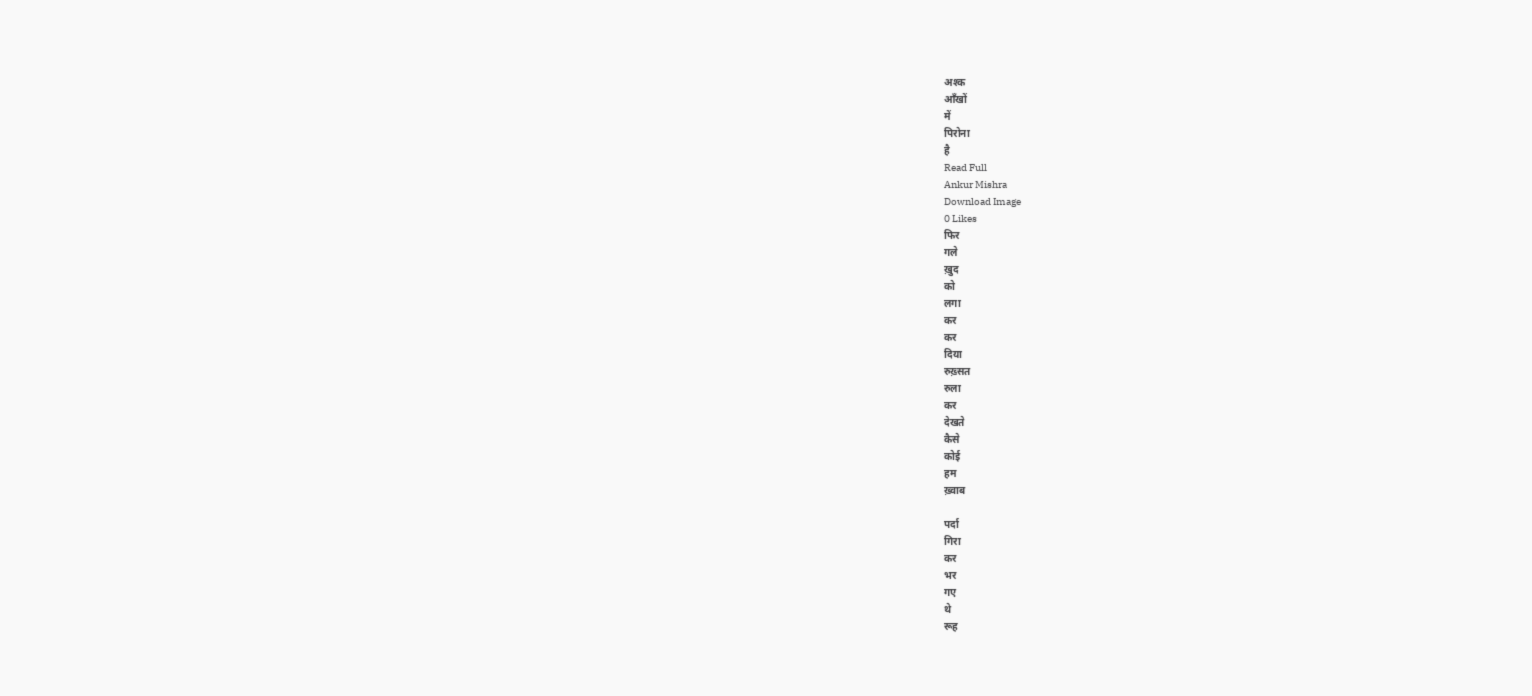अश्क
आँखों
में
पिरोना
है
Read Full
Ankur Mishra
Download Image
0 Likes
फिर
गले
ख़ुद
को
लगा
कर
कर
दिया
रुख़्सत
रुला
कर
देखते
कैसे
कोई
हम
ख़्वाब

पर्दा
गिरा
कर
भर
गए
थे
रूह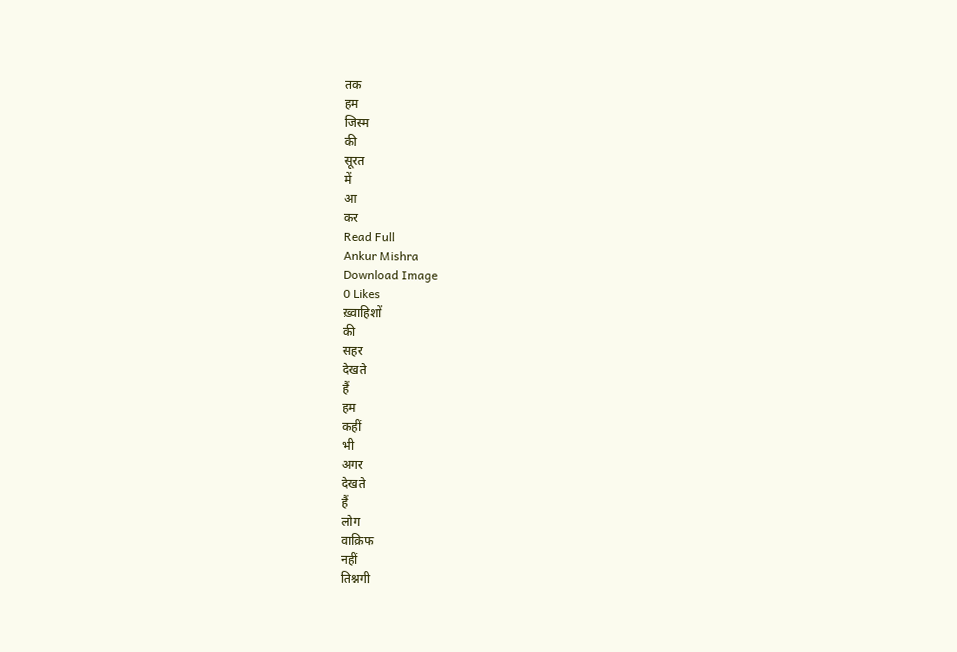तक
हम
जिस्म
की
सूरत
में
आ
कर
Read Full
Ankur Mishra
Download Image
0 Likes
ख़्वाहिशों
की
सहर
देखते
हैं
हम
कहीं
भी
अगर
देखते
हैं
लोग
वाक़िफ
नहीं
तिश्नगी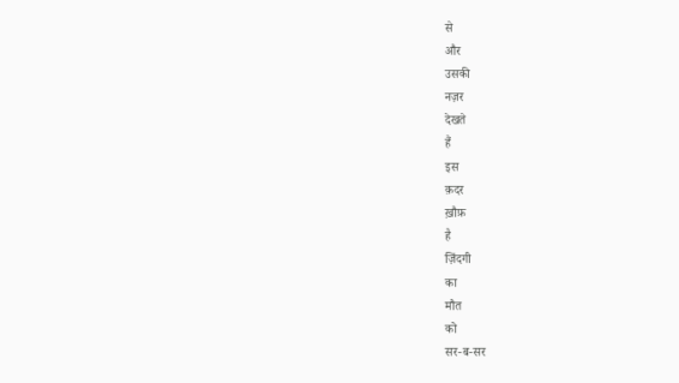से
और
उसकी
नज़र
देखते
हैं
इस
क़दर
ख़ौफ़
है
ज़िंदगी
का
मौत
को
सर-ब-सर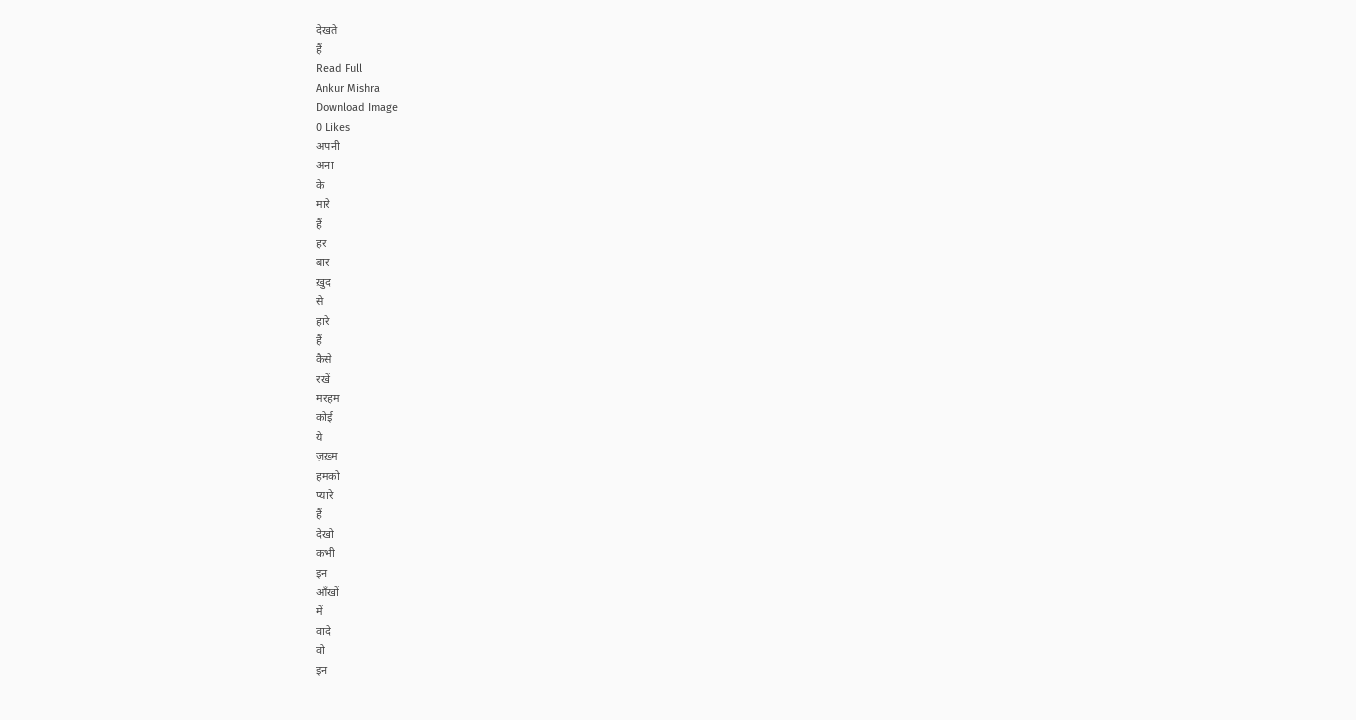देखते
हैं
Read Full
Ankur Mishra
Download Image
0 Likes
अपनी
अना
के
मारे
हैं
हर
बार
ख़ुद
से
हारे
हैं
कैसे
रखें
मरहम
कोई
ये
ज़ख़्म
हमको
प्यारे
हैं
देखो
कभी
इन
आँखों
में
वादे
वो
इन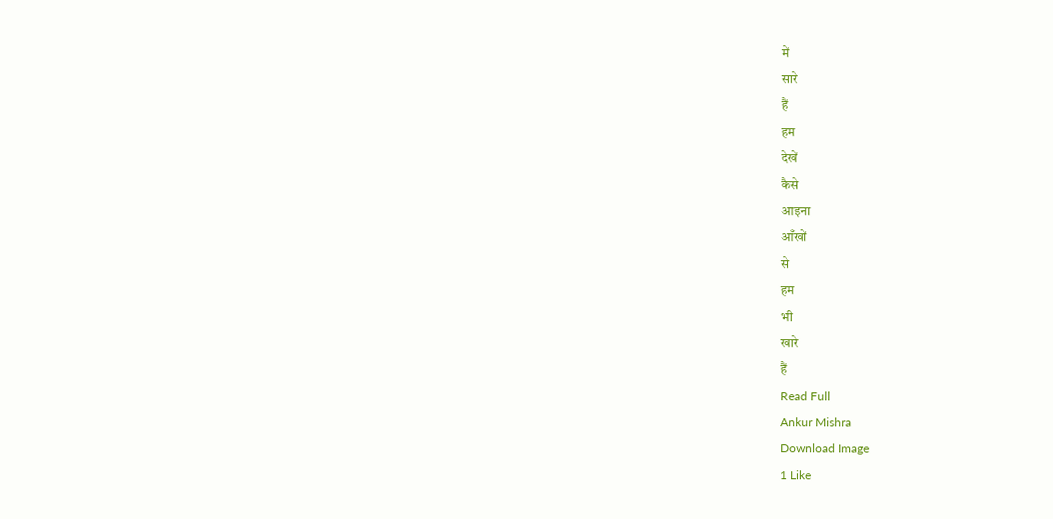में
सारे
हैं
हम
देखें
कैसे
आइना
आँखों
से
हम
भी
खारे
हैं
Read Full
Ankur Mishra
Download Image
1 Like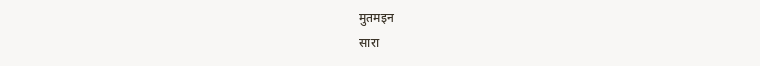मुतमइन
सारा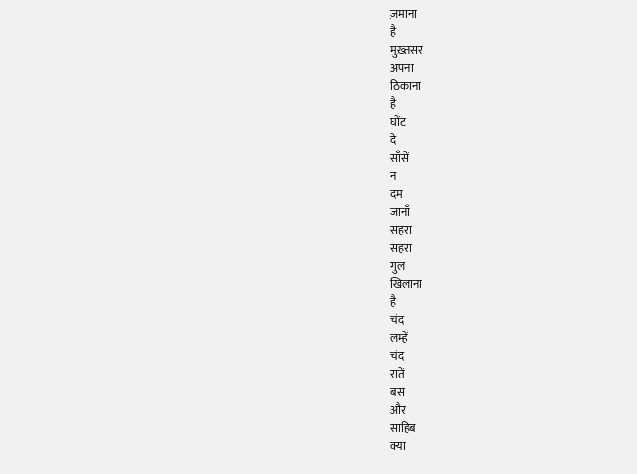ज़माना
है
मुख़्तसर
अपना
ठिकाना
है
घोंट
दे
साँसें
न
दम
जानाँ
सहरा
सहरा
गुल
खिलाना
है
चंद
लम्हें
चंद
रातें
बस
और
साहिब
क्या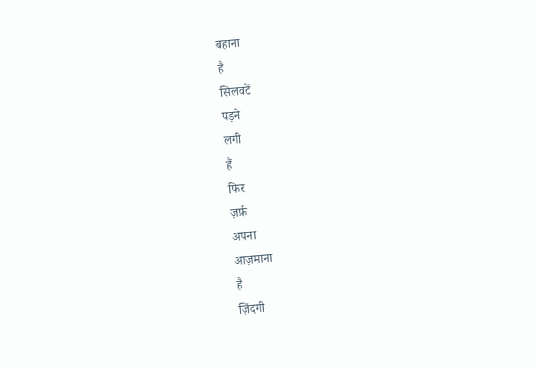बहाना
है
सिलवटें
पड़ने
लगी
हैं
फिर
ज़र्फ़
अपना
आज़माना
है
ज़िंदगी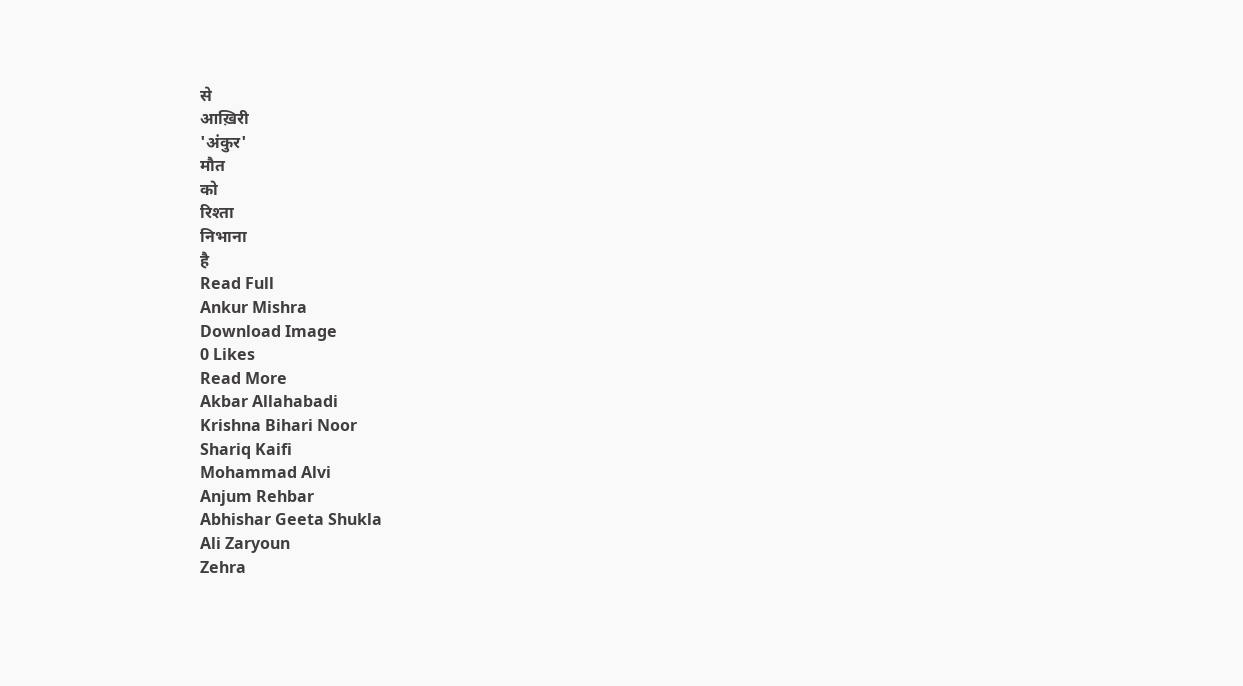से
आख़िरी
'अंकुर'
मौत
को
रिश्ता
निभाना
है
Read Full
Ankur Mishra
Download Image
0 Likes
Read More
Akbar Allahabadi
Krishna Bihari Noor
Shariq Kaifi
Mohammad Alvi
Anjum Rehbar
Abhishar Geeta Shukla
Ali Zaryoun
Zehra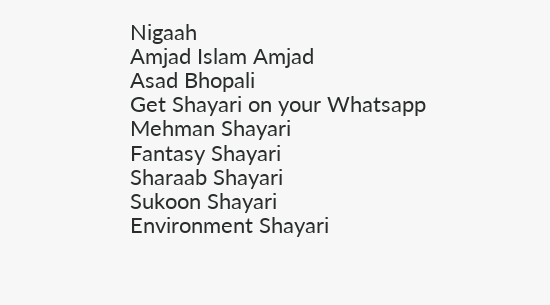Nigaah
Amjad Islam Amjad
Asad Bhopali
Get Shayari on your Whatsapp
Mehman Shayari
Fantasy Shayari
Sharaab Shayari
Sukoon Shayari
Environment Shayari